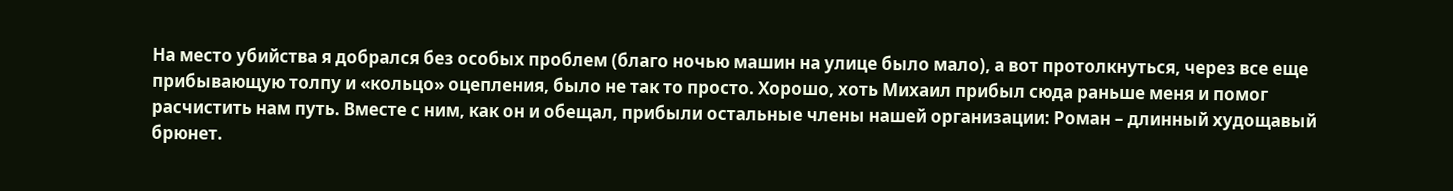На место убийства я добрался без особых проблем (благо ночью машин на улице было мало), а вот протолкнуться, через все еще прибывающую толпу и «кольцо» оцепления, было не так то просто. Хорошо, хоть Михаил прибыл сюда раньше меня и помог расчистить нам путь. Вместе с ним, как он и обещал, прибыли остальные члены нашей организации: Роман – длинный худощавый брюнет.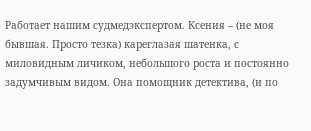Работает нашим судмедэкспертом. Ксения – (не моя бывшая. Просто тезка) кареглазая шатенка, с миловидным личиком, небольшого роста и постоянно задумчивым видом. Она помощник детектива, (и по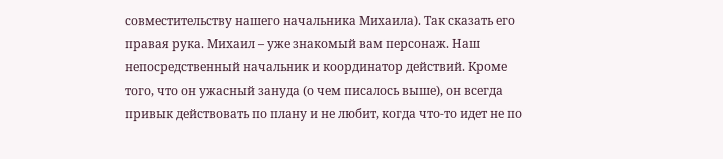совместительству нашего начальника Михаила). Так сказать его правая рука. Михаил – уже знакомый вам персонаж. Наш непосредственный начальник и координатор действий. Кроме того, что он ужасный зануда (о чем писалось выше), он всегда привык действовать по плану и не любит, когда что-то идет не по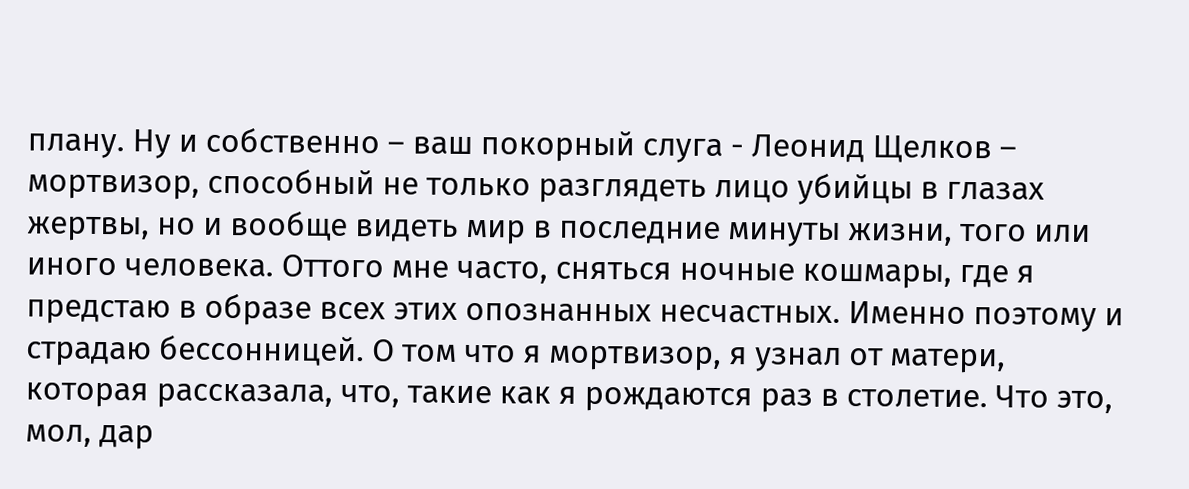плану. Ну и собственно – ваш покорный слуга - Леонид Щелков – мортвизор, способный не только разглядеть лицо убийцы в глазах жертвы, но и вообще видеть мир в последние минуты жизни, того или иного человека. Оттого мне часто, сняться ночные кошмары, где я предстаю в образе всех этих опознанных несчастных. Именно поэтому и страдаю бессонницей. О том что я мортвизор, я узнал от матери, которая рассказала, что, такие как я рождаются раз в столетие. Что это, мол, дар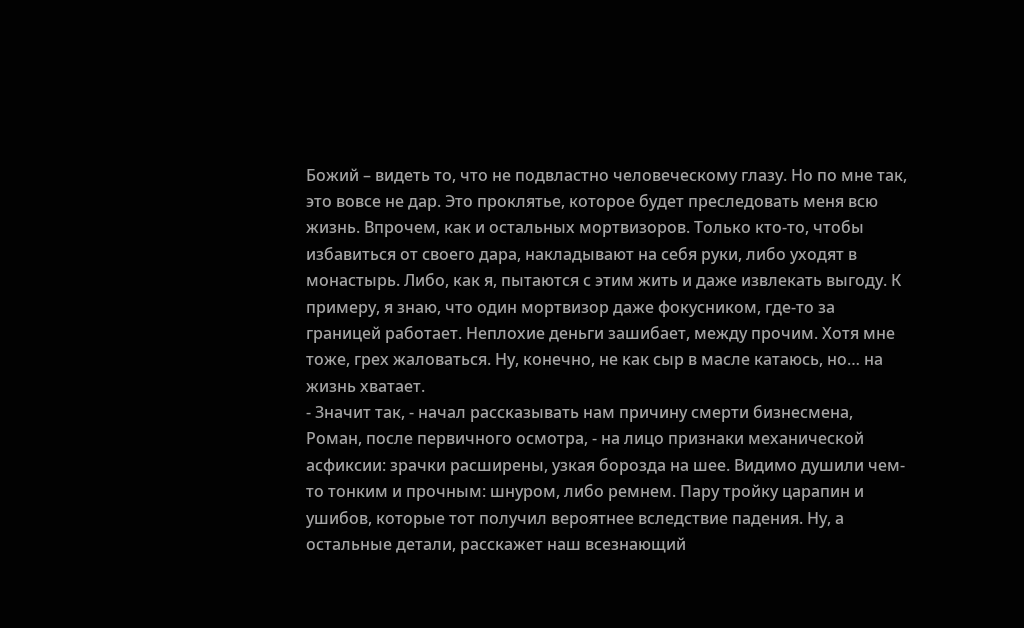Божий – видеть то, что не подвластно человеческому глазу. Но по мне так, это вовсе не дар. Это проклятье, которое будет преследовать меня всю жизнь. Впрочем, как и остальных мортвизоров. Только кто-то, чтобы избавиться от своего дара, накладывают на себя руки, либо уходят в монастырь. Либо, как я, пытаются с этим жить и даже извлекать выгоду. К примеру, я знаю, что один мортвизор даже фокусником, где-то за границей работает. Неплохие деньги зашибает, между прочим. Хотя мне тоже, грех жаловаться. Ну, конечно, не как сыр в масле катаюсь, но… на жизнь хватает.
- Значит так, - начал рассказывать нам причину смерти бизнесмена, Роман, после первичного осмотра, - на лицо признаки механической асфиксии: зрачки расширены, узкая борозда на шее. Видимо душили чем-то тонким и прочным: шнуром, либо ремнем. Пару тройку царапин и ушибов, которые тот получил вероятнее вследствие падения. Ну, а остальные детали, расскажет наш всезнающий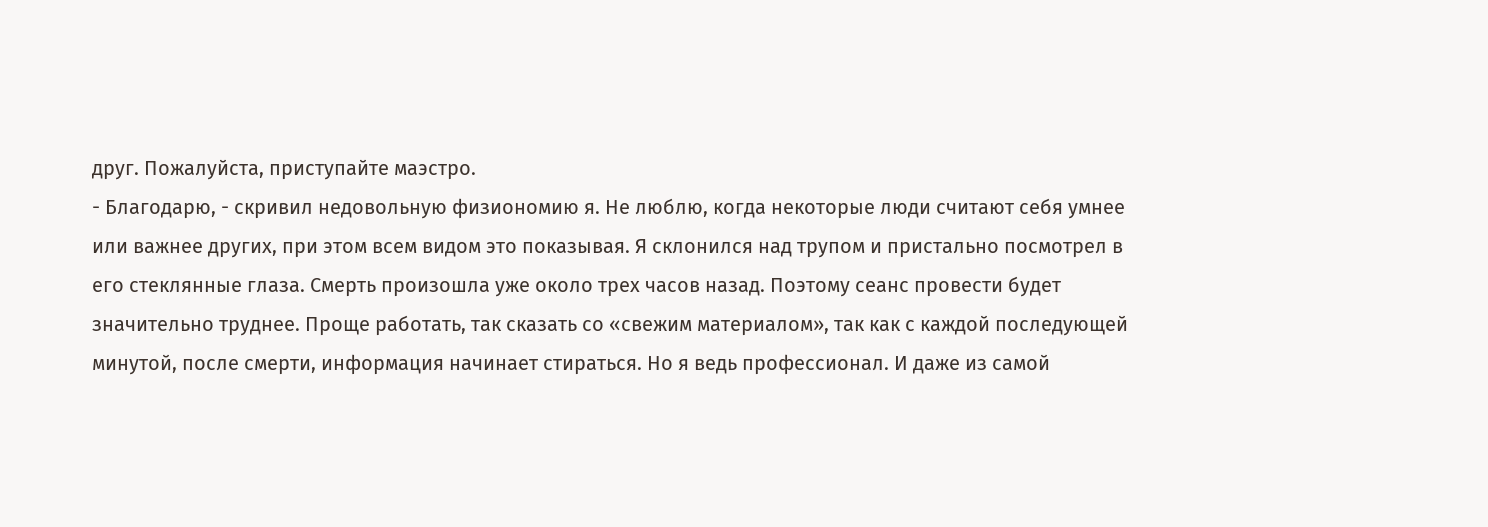друг. Пожалуйста, приступайте маэстро.
- Благодарю, - скривил недовольную физиономию я. Не люблю, когда некоторые люди считают себя умнее или важнее других, при этом всем видом это показывая. Я склонился над трупом и пристально посмотрел в его стеклянные глаза. Смерть произошла уже около трех часов назад. Поэтому сеанс провести будет значительно труднее. Проще работать, так сказать со «свежим материалом», так как с каждой последующей минутой, после смерти, информация начинает стираться. Но я ведь профессионал. И даже из самой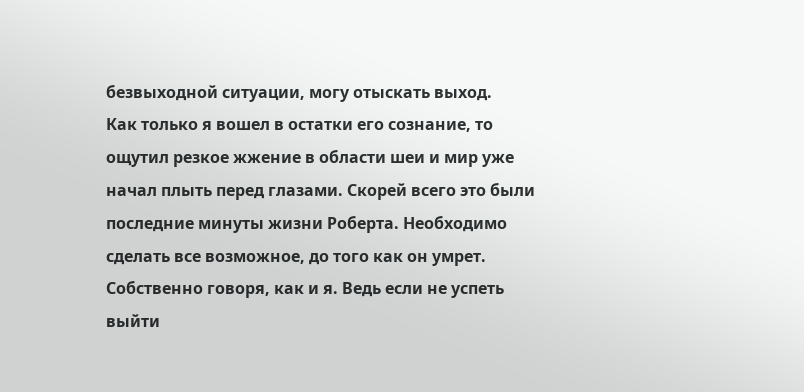безвыходной ситуации, могу отыскать выход.
Как только я вошел в остатки его сознание, то ощутил резкое жжение в области шеи и мир уже начал плыть перед глазами. Скорей всего это были последние минуты жизни Роберта. Необходимо сделать все возможное, до того как он умрет. Собственно говоря, как и я. Ведь если не успеть выйти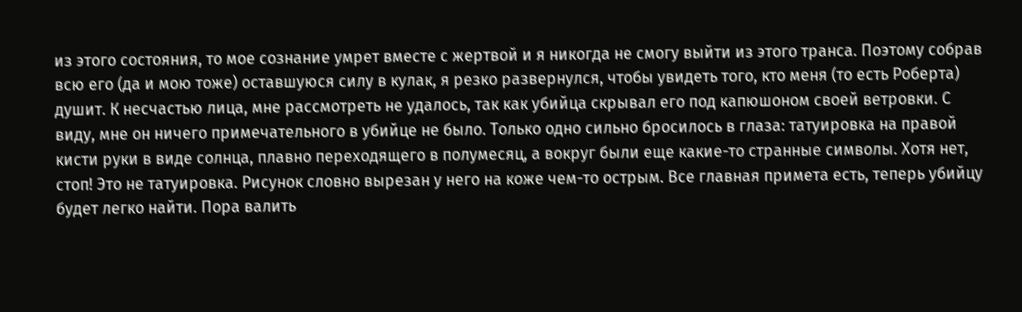из этого состояния, то мое сознание умрет вместе с жертвой и я никогда не смогу выйти из этого транса. Поэтому собрав всю его (да и мою тоже) оставшуюся силу в кулак, я резко развернулся, чтобы увидеть того, кто меня (то есть Роберта) душит. К несчастью лица, мне рассмотреть не удалось, так как убийца скрывал его под капюшоном своей ветровки. С виду, мне он ничего примечательного в убийце не было. Только одно сильно бросилось в глаза: татуировка на правой кисти руки в виде солнца, плавно переходящего в полумесяц, а вокруг были еще какие-то странные символы. Хотя нет, стоп! Это не татуировка. Рисунок словно вырезан у него на коже чем-то острым. Все главная примета есть, теперь убийцу будет легко найти. Пора валить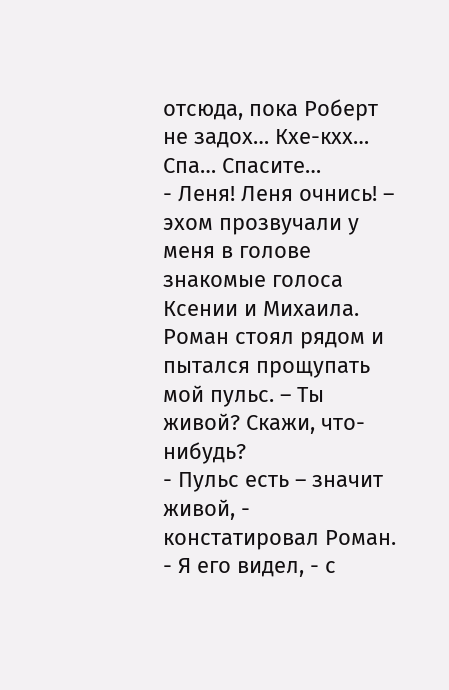отсюда, пока Роберт не задох… Кхе-кхх… Спа… Спасите…
- Леня! Леня очнись! – эхом прозвучали у меня в голове знакомые голоса Ксении и Михаила. Роман стоял рядом и пытался прощупать мой пульс. – Ты живой? Скажи, что-нибудь?
- Пульс есть – значит живой, - констатировал Роман.
- Я его видел, - с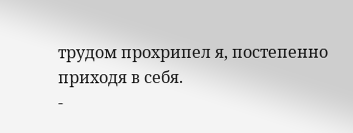трудом прохрипел я, постепенно приходя в себя.
-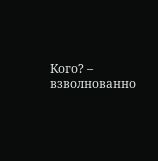Кого? – взволнованно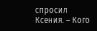спросил Ксения. – Кого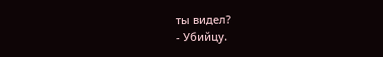ты видел?
- Убийцу.